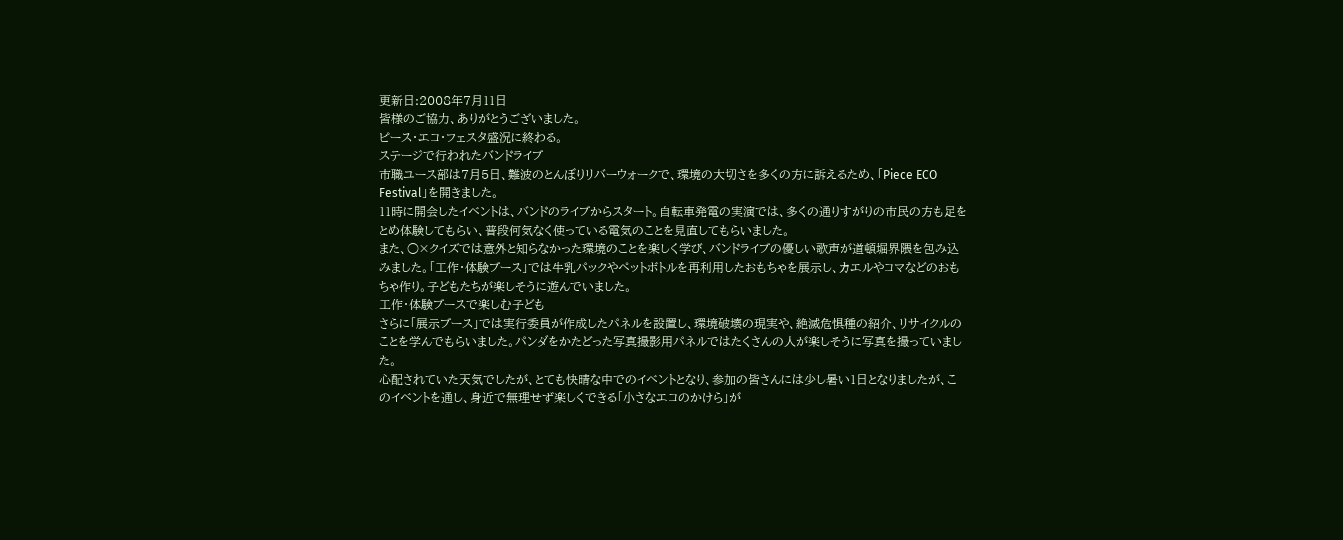更新日:2008年7月11日
皆様のご協力、ありがとうございました。
ピース・エコ・フェスタ盛況に終わる。
ステージで行われたバンドライブ
市職ユース部は7月5日、難波のとんぼりリバーウォークで、環境の大切さを多くの方に訴えるため、「Piece ECO Festival」を開きました。
11時に開会したイベントは、バンドのライブからスタート。自転車発電の実演では、多くの通りすがりの市民の方も足をとめ体験してもらい、普段何気なく使っている電気のことを見直してもらいました。
また、○×クイズでは意外と知らなかった環境のことを楽しく学び、バンドライブの優しい歌声が道頓堀界隈を包み込みました。「工作・体験ブース」では牛乳パックやペットボトルを再利用したおもちゃを展示し、カエルやコマなどのおもちゃ作り。子どもたちが楽しそうに遊んでいました。
工作・体験ブースで楽しむ子ども
さらに「展示ブース」では実行委員が作成したパネルを設置し、環境破壊の現実や、絶滅危惧種の紹介、リサイクルのことを学んでもらいました。パンダをかたどった写真撮影用パネルではたくさんの人が楽しそうに写真を撮っていました。
心配されていた天気でしたが、とても快晴な中でのイベントとなり、参加の皆さんには少し暑い1日となりましたが、このイベントを通し、身近で無理せず楽しくできる「小さなエコのかけら」が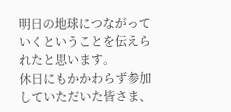明日の地球につながっていくということを伝えられたと思います。
休日にもかかわらず参加していただいた皆さま、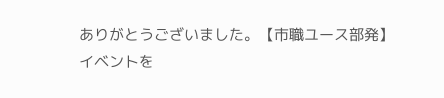ありがとうございました。【市職ユース部発】
イベントを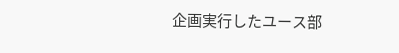企画実行したユース部